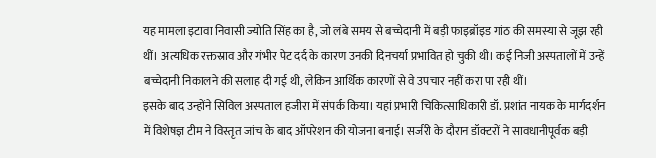यह मामला इटावा निवासी ज्योति सिंह का है, जो लंबे समय से बच्चेदानी में बड़ी फाइब्रॉइड गांठ की समस्या से जूझ रही थीं। अत्यधिक रक्तस्राव और गंभीर पेट दर्द के कारण उनकी दिनचर्या प्रभावित हो चुकी थी। कई निजी अस्पतालों में उन्हें बच्चेदानी निकालने की सलाह दी गई थी, लेकिन आर्थिक कारणों से वे उपचार नहीं करा पा रही थीं।
इसके बाद उन्होंने सिविल अस्पताल हजीरा में संपर्क किया। यहां प्रभारी चिकित्साधिकारी डॉ. प्रशांत नायक के मार्गदर्शन में विशेषज्ञ टीम ने विस्तृत जांच के बाद ऑपरेशन की योजना बनाई। सर्जरी के दौरान डॉक्टरों ने सावधानीपूर्वक बड़ी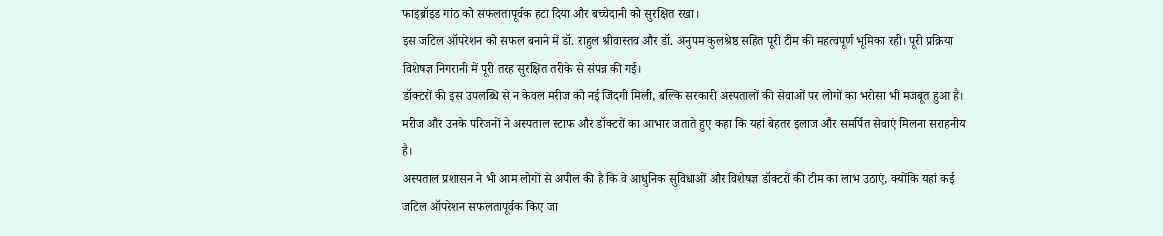फाइब्रॉइड गांठ को सफलतापूर्वक हटा दिया और बच्चेदानी को सुरक्षित रखा।
इस जटिल ऑपरेशन को सफल बनाने में डॉ. राहुल श्रीवास्तव और डॉ. अनुपम कुलश्रेष्ठ सहित पूरी टीम की महत्वपूर्ण भूमिका रही। पूरी प्रक्रिया विशेषज्ञ निगरानी में पूरी तरह सुरक्षित तरीके से संपन्न की गई।
डॉक्टरों की इस उपलब्धि से न केवल मरीज को नई जिंदगी मिली, बल्कि सरकारी अस्पतालों की सेवाओं पर लोगों का भरोसा भी मजबूत हुआ है। मरीज और उनके परिजनों ने अस्पताल स्टाफ और डॉक्टरों का आभार जताते हुए कहा कि यहां बेहतर इलाज और समर्पित सेवाएं मिलना सराहनीय है।
अस्पताल प्रशासन ने भी आम लोगों से अपील की है कि वे आधुनिक सुविधाओं और विशेषज्ञ डॉक्टरों की टीम का लाभ उठाएं, क्योंकि यहां कई जटिल ऑपरेशन सफलतापूर्वक किए जा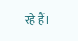रहे हैं।